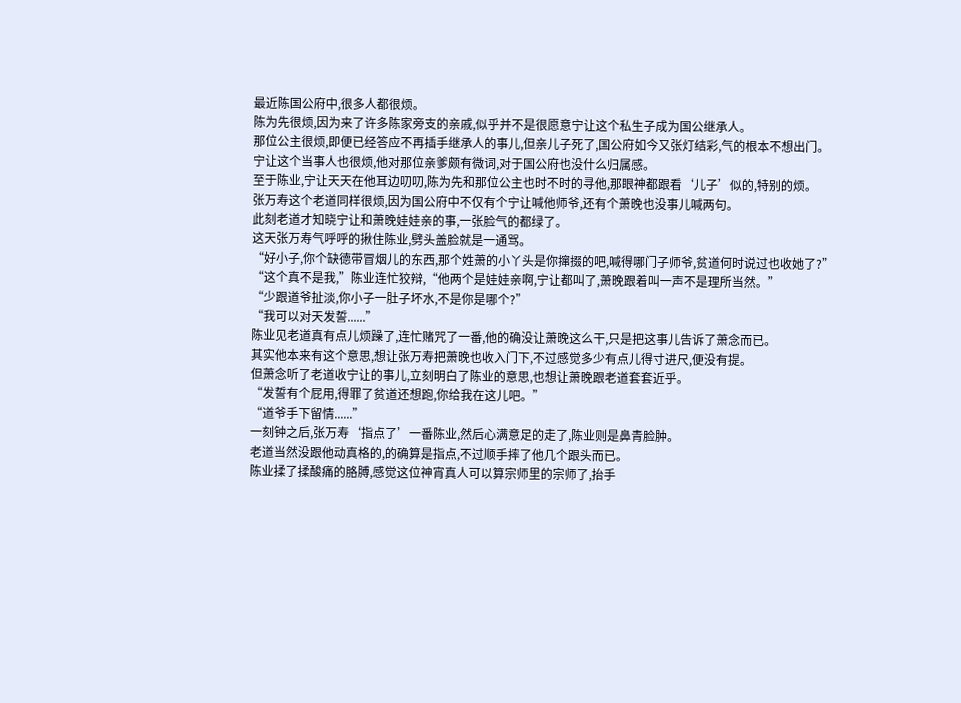最近陈国公府中,很多人都很烦。
陈为先很烦,因为来了许多陈家旁支的亲戚,似乎并不是很愿意宁让这个私生子成为国公继承人。
那位公主很烦,即便已经答应不再插手继承人的事儿,但亲儿子死了,国公府如今又张灯结彩,气的根本不想出门。
宁让这个当事人也很烦,他对那位亲爹颇有微词,对于国公府也没什么归属感。
至于陈业,宁让天天在他耳边叨叨,陈为先和那位公主也时不时的寻他,那眼神都跟看‘儿子’似的,特别的烦。
张万寿这个老道同样很烦,因为国公府中不仅有个宁让喊他师爷,还有个萧晚也没事儿喊两句。
此刻老道才知晓宁让和萧晚娃娃亲的事,一张脸气的都绿了。
这天张万寿气呼呼的揪住陈业,劈头盖脸就是一通骂。
“好小子,你个缺德带冒烟儿的东西,那个姓萧的小丫头是你撺掇的吧,喊得哪门子师爷,贫道何时说过也收她了?”
“这个真不是我,”陈业连忙狡辩,“他两个是娃娃亲啊,宁让都叫了,萧晚跟着叫一声不是理所当然。”
“少跟道爷扯淡,你小子一肚子坏水,不是你是哪个?”
“我可以对天发誓......”
陈业见老道真有点儿烦躁了,连忙赌咒了一番,他的确没让萧晚这么干,只是把这事儿告诉了萧念而已。
其实他本来有这个意思,想让张万寿把萧晚也收入门下,不过感觉多少有点儿得寸进尺,便没有提。
但萧念听了老道收宁让的事儿,立刻明白了陈业的意思,也想让萧晚跟老道套套近乎。
“发誓有个屁用,得罪了贫道还想跑,你给我在这儿吧。”
“道爷手下留情......”
一刻钟之后,张万寿‘指点了’一番陈业,然后心满意足的走了,陈业则是鼻青脸肿。
老道当然没跟他动真格的,的确算是指点,不过顺手摔了他几个跟头而已。
陈业揉了揉酸痛的胳膊,感觉这位神宵真人可以算宗师里的宗师了,抬手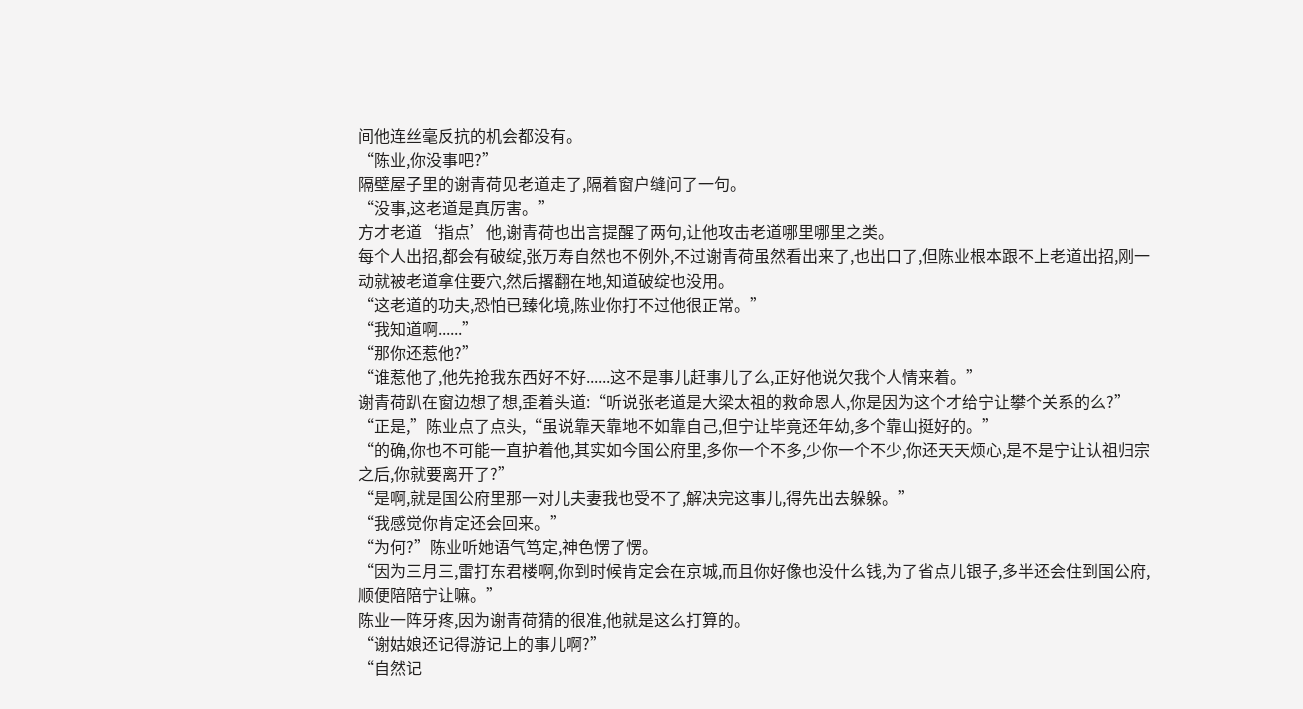间他连丝毫反抗的机会都没有。
“陈业,你没事吧?”
隔壁屋子里的谢青荷见老道走了,隔着窗户缝问了一句。
“没事,这老道是真厉害。”
方才老道‘指点’他,谢青荷也出言提醒了两句,让他攻击老道哪里哪里之类。
每个人出招,都会有破绽,张万寿自然也不例外,不过谢青荷虽然看出来了,也出口了,但陈业根本跟不上老道出招,刚一动就被老道拿住要穴,然后撂翻在地,知道破绽也没用。
“这老道的功夫,恐怕已臻化境,陈业你打不过他很正常。”
“我知道啊......”
“那你还惹他?”
“谁惹他了,他先抢我东西好不好......这不是事儿赶事儿了么,正好他说欠我个人情来着。”
谢青荷趴在窗边想了想,歪着头道:“听说张老道是大梁太祖的救命恩人,你是因为这个才给宁让攀个关系的么?”
“正是,”陈业点了点头,“虽说靠天靠地不如靠自己,但宁让毕竟还年幼,多个靠山挺好的。”
“的确,你也不可能一直护着他,其实如今国公府里,多你一个不多,少你一个不少,你还天天烦心,是不是宁让认祖归宗之后,你就要离开了?”
“是啊,就是国公府里那一对儿夫妻我也受不了,解决完这事儿,得先出去躲躲。”
“我感觉你肯定还会回来。”
“为何?”陈业听她语气笃定,神色愣了愣。
“因为三月三,雷打东君楼啊,你到时候肯定会在京城,而且你好像也没什么钱,为了省点儿银子,多半还会住到国公府,顺便陪陪宁让嘛。”
陈业一阵牙疼,因为谢青荷猜的很准,他就是这么打算的。
“谢姑娘还记得游记上的事儿啊?”
“自然记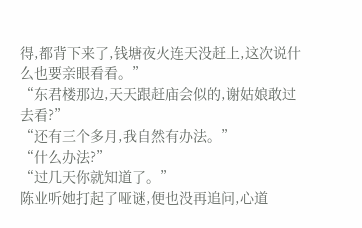得,都背下来了,钱塘夜火连天没赶上,这次说什么也要亲眼看看。”
“东君楼那边,天天跟赶庙会似的,谢姑娘敢过去看?”
“还有三个多月,我自然有办法。”
“什么办法?”
“过几天你就知道了。”
陈业听她打起了哑谜,便也没再追问,心道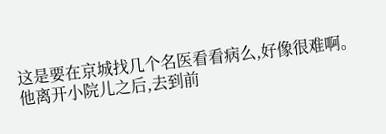这是要在京城找几个名医看看病么,好像很难啊。
他离开小院儿之后,去到前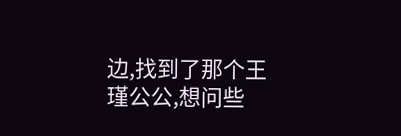边,找到了那个王瑾公公,想问些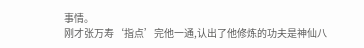事情。
刚才张万寿‘指点’完他一通,认出了他修炼的功夫是神仙八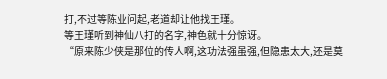打,不过等陈业问起,老道却让他找王瑾。
等王瑾听到神仙八打的名字,神色就十分惊讶。
“原来陈少侠是那位的传人啊,这功法强虽强,但隐患太大,还是莫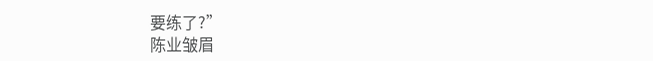要练了?”
陈业皱眉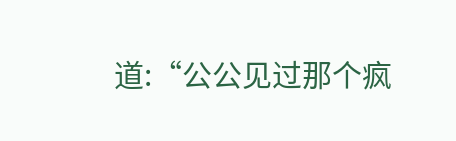道:“公公见过那个疯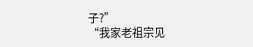子?”
“我家老祖宗见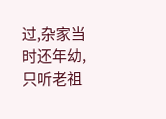过,杂家当时还年幼,只听老祖